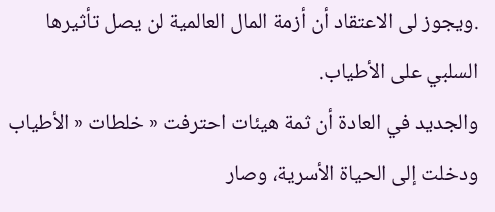.ويجوز لى الاعتقاد أن أزمة المال العالمية لن يصل تأثيرها السلبي على الأطياب.
والجديد في العادة أن ثمة هيئات احترفت « خلطات « الأطياب ودخلت إلى الحياة الأسرية، وصار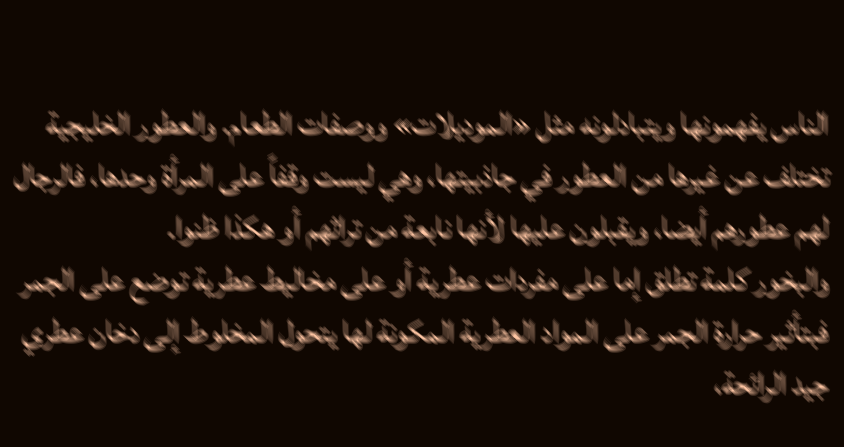الناس يفهمونها ويتبادلونه مثل «الموديلات» ووصفات الطعام. والعطور الخليجية تختلف عن غيرها من العطور في جاذبيتها، وهي ليست وقفاً على المرأة وحدها، فالرجال لهم عطورهم أيضا، ويقبلون عليها لأنها نابعة من تراثهم أو هكذا ظنوا.
والبخور كلمة تطلق إما على مفردات عطرية أو على مخاليط عطرية توضع على الجمر فبتأثير حرارة الجمر على المواد العطرية المكونة لها يتحول المخلوط إلى دخان عطري جيد الرائحة،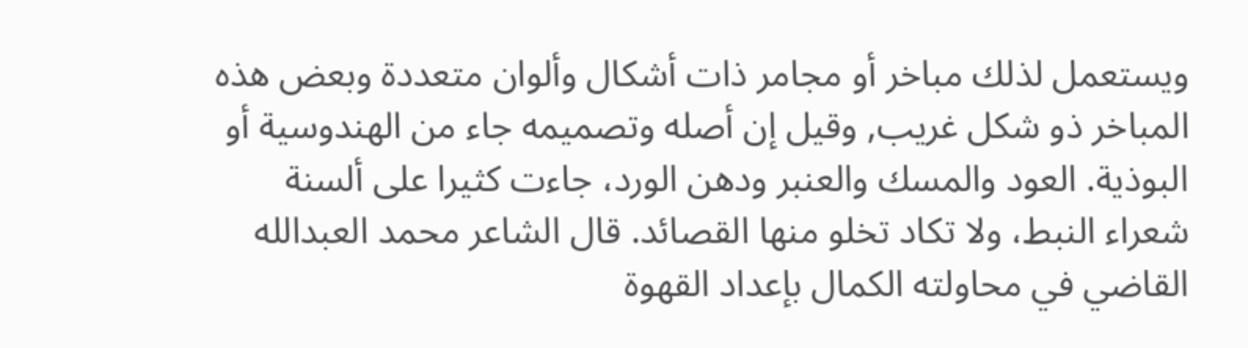ويستعمل لذلك مباخر أو مجامر ذات أشكال وألوان متعددة وبعض هذه المباخر ذو شكل غريب, وقيل إن أصله وتصميمه جاء من الهندوسية أو البوذية. العود والمسك والعنبر ودهن الورد، جاءت كثيرا على ألسنة شعراء النبط، ولا تكاد تخلو منها القصائد. قال الشاعر محمد العبدالله القاضي في محاولته الكمال بإعداد القهوة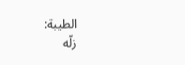الطيبة:
زلّه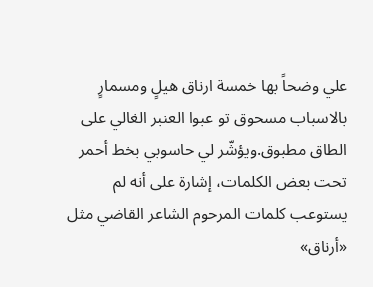علي وضحاً بها خمسة ارناق هيلٍ ومسمارٍ بالاسباب مسحوق تو عبوا العنبر الغالي على الطاق مطبوق.ويؤشّر لي حاسوبي بخط أحمر تحت بعض الكلمات، إشارة على أنه لم يستوعب كلمات المرحوم الشاعر القاضي مثل «أرناق»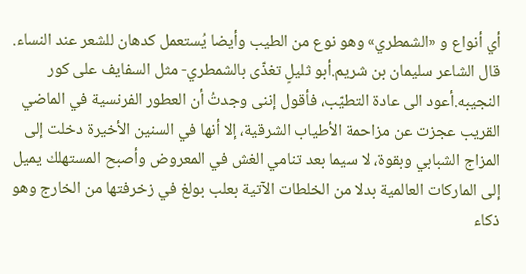أي أنواع و «الشمطري» وهو نوع من الطيب وأيضا يُستعمل كدهان للشعر عند النساء. قال الشاعر سليمان بن شريم.أبو ثليلٍ تغذّى بالشمطري- مثل السفايف على كور النجيبه.أعود الى عادة التطيّب، فأقول إننى وجدتُ أن العطور الفرنسية في الماضي القريب عجزت عن مزاحمة الأطياب الشرقية، إلا أنها في السنين الأخيرة دخلت إلى المزاج الشبابي وبقوة، لا سيما بعد تنامي الغش في المعروض وأصبح المستهلك يميل إلى الماركات العالمية بدلا من الخلطات الآتية بعلب بولغ في زخرفتها من الخارج وهو ذكاء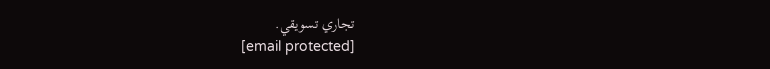تجاري تسويقي.
[email protected]